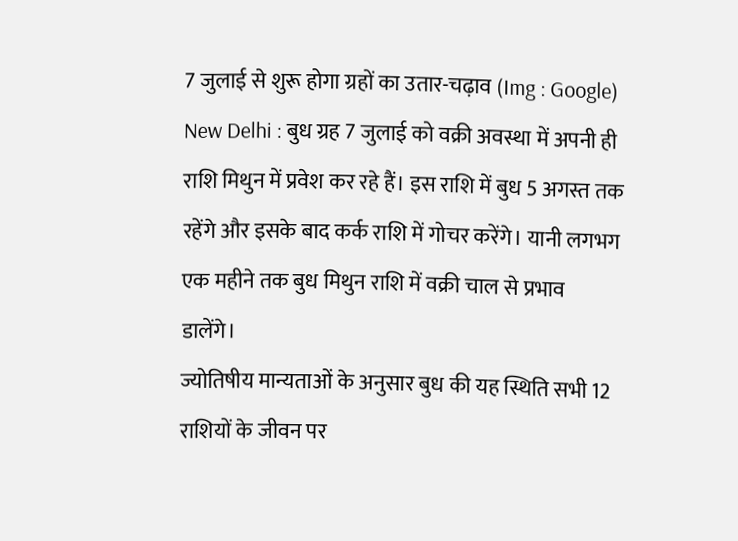7 जुलाई से शुरू होगा ग्रहों का उतार-चढ़ाव (Img : Google)
New Delhi : बुध ग्रह 7 जुलाई को वक्री अवस्था में अपनी ही राशि मिथुन में प्रवेश कर रहे हैं। इस राशि में बुध 5 अगस्त तक रहेंगे और इसके बाद कर्क राशि में गोचर करेंगे। यानी लगभग एक महीने तक बुध मिथुन राशि में वक्री चाल से प्रभाव डालेंगे।
ज्योतिषीय मान्यताओं के अनुसार बुध की यह स्थिति सभी 12 राशियों के जीवन पर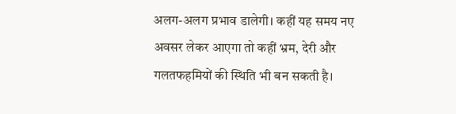अलग-अलग प्रभाव डालेगी। कहीं यह समय नए अवसर लेकर आएगा तो कहीं भ्रम, देरी और गलतफहमियों की स्थिति भी बन सकती है।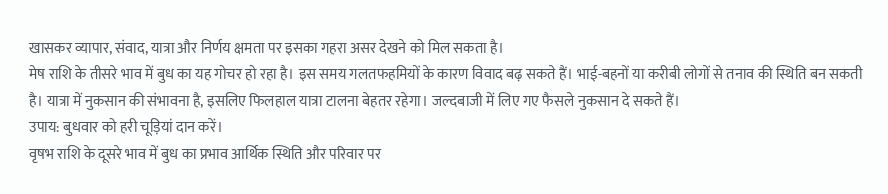खासकर व्यापार, संवाद, यात्रा और निर्णय क्षमता पर इसका गहरा असर देखने को मिल सकता है।
मेष राशि के तीसरे भाव में बुध का यह गोचर हो रहा है। इस समय गलतफहमियों के कारण विवाद बढ़ सकते हैं। भाई-बहनों या करीबी लोगों से तनाव की स्थिति बन सकती है। यात्रा में नुकसान की संभावना है, इसलिए फिलहाल यात्रा टालना बेहतर रहेगा। जल्दबाजी में लिए गए फैसले नुकसान दे सकते हैं।
उपाय: बुधवार को हरी चूड़ियां दान करें।
वृषभ राशि के दूसरे भाव में बुध का प्रभाव आर्थिक स्थिति और परिवार पर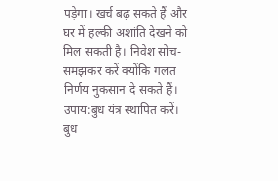पड़ेगा। खर्च बढ़ सकते हैं और घर में हल्की अशांति देखने को मिल सकती है। निवेश सोच-समझकर करें क्योंकि गलत निर्णय नुकसान दे सकते हैं।
उपाय:बुध यंत्र स्थापित करें।
बुध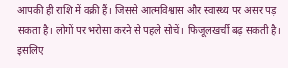आपकी ही राशि में वक्री हैं। जिससे आत्मविश्वास और स्वास्थ्य पर असर पड़ सकता है। लोगों पर भरोसा करने से पहले सोचें। फिजूलखर्ची बढ़ सकती है। इसलिए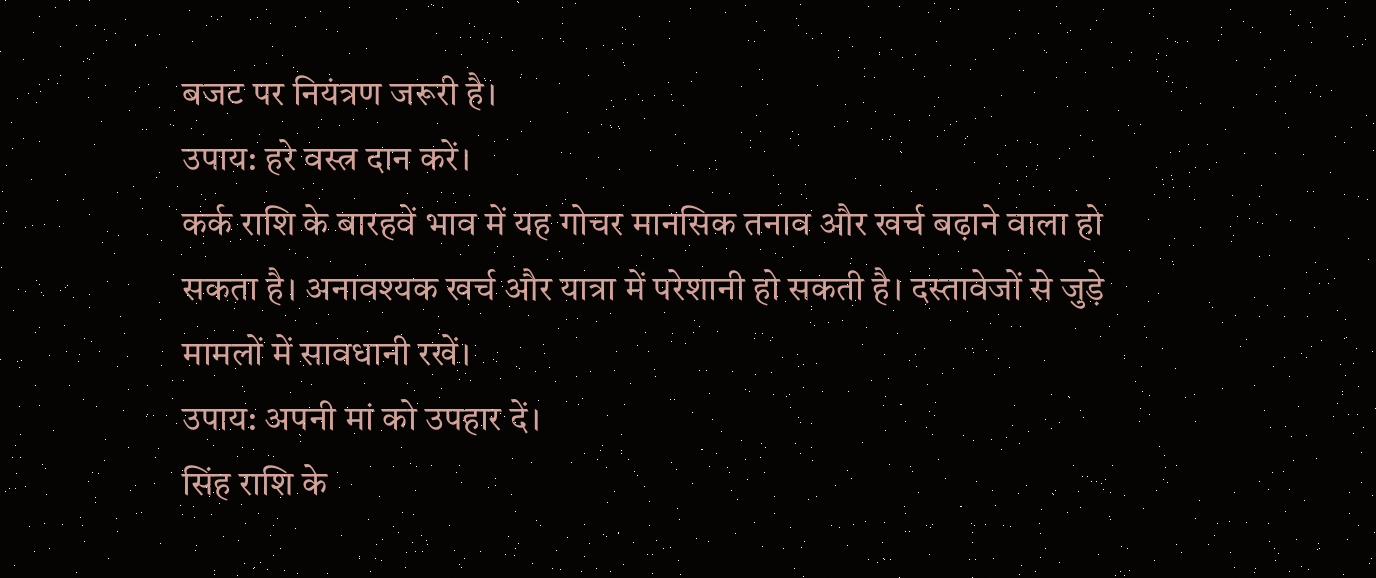बजट पर नियंत्रण जरूरी है।
उपाय: हरे वस्त्र दान करें।
कर्क राशि के बारहवें भाव में यह गोचर मानसिक तनाव और खर्च बढ़ाने वाला हो सकता है। अनावश्यक खर्च और यात्रा में परेशानी हो सकती है। दस्तावेजों से जुड़े मामलों में सावधानी रखें।
उपाय: अपनी मां को उपहार दें।
सिंह राशि के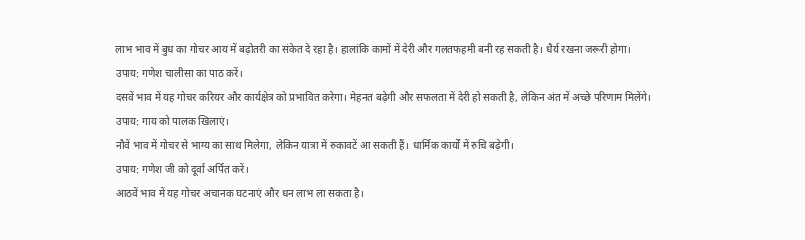लाभ भाव में बुध का गोचर आय में बढ़ोतरी का संकेत दे रहा है। हालांकि कामों में देरी और गलतफहमी बनी रह सकती है। धैर्य रखना जरूरी होगा।
उपाय: गणेश चालीसा का पाठ करें।
दसवें भाव में यह गोचर करियर और कार्यक्षेत्र को प्रभावित करेगा। मेहनत बढ़ेगी और सफलता में देरी हो सकती है, लेकिन अंत में अच्छे परिणाम मिलेंगे।
उपाय: गाय को पालक खिलाएं।
नौवें भाव में गोचर से भाग्य का साथ मिलेगा, लेकिन यात्रा में रुकावटें आ सकती हैं। धार्मिक कार्यों में रुचि बढ़ेगी।
उपाय: गणेश जी को दूर्वा अर्पित करें।
आठवें भाव में यह गोचर अचानक घटनाएं और धन लाभ ला सकता है।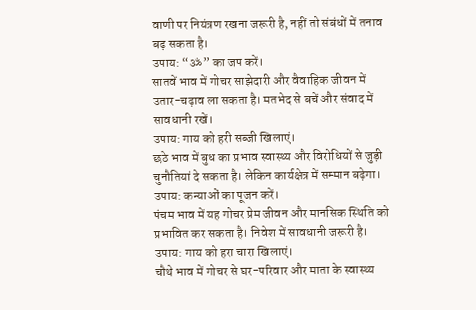वाणी पर नियंत्रण रखना जरूरी है, नहीं तो संबंधों में तनाव बढ़ सकता है।
उपाय: “ॐ” का जप करें।
सातवें भाव में गोचर साझेदारी और वैवाहिक जीवन में उतार-चढ़ाव ला सकता है। मतभेद से बचें और संवाद में सावधानी रखें।
उपाय: गाय को हरी सब्जी खिलाएं।
छठे भाव में बुध का प्रभाव स्वास्थ्य और विरोधियों से जुड़ी चुनौतियां दे सकता है। लेकिन कार्यक्षेत्र में सम्मान बढ़ेगा।
उपाय: कन्याओं का पूजन करें।
पंचम भाव में यह गोचर प्रेम जीवन और मानसिक स्थिति को प्रभावित कर सकता है। निवेश में सावधानी जरूरी है।
उपाय: गाय को हरा चारा खिलाएं।
चौथे भाव में गोचर से घर-परिवार और माता के स्वास्थ्य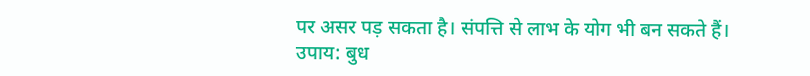पर असर पड़ सकता है। संपत्ति से लाभ के योग भी बन सकते हैं।
उपाय: बुध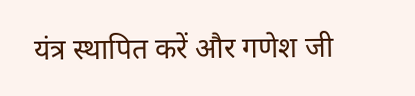यंत्र स्थापित करें और गणेश जी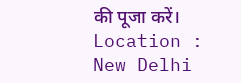की पूजा करें।
Location : New Delhi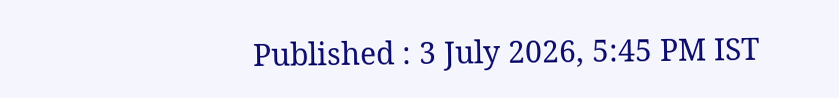Published : 3 July 2026, 5:45 PM IST